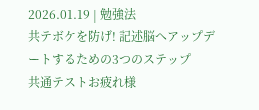2026.01.19 | 勉強法
共テボケを防げ! 記述脳へアップデートするための3つのステップ
共通テストお疲れ様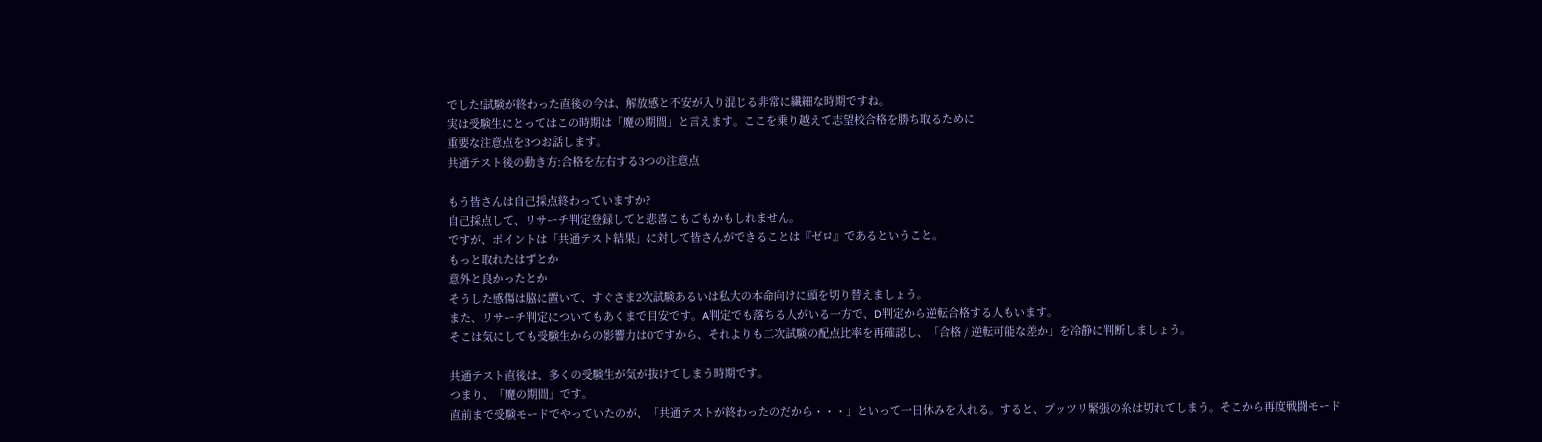でした!試験が終わった直後の今は、解放感と不安が入り混じる非常に繊細な時期ですね。
実は受験生にとってはこの時期は「魔の期間」と言えます。ここを乗り越えて志望校合格を勝ち取るために
重要な注意点を3つお話します。
共通テスト後の動き方:合格を左右する3つの注意点

もう皆さんは自己採点終わっていますか?
自己採点して、リサーチ判定登録してと悲喜こもごもかもしれません。
ですが、ポイントは「共通テスト結果」に対して皆さんができることは『ゼロ』であるということ。
もっと取れたはずとか
意外と良かったとか
そうした感傷は脇に置いて、すぐさま2次試験あるいは私大の本命向けに頭を切り替えましょう。
また、リサーチ判定についてもあくまで目安です。A判定でも落ちる人がいる一方で、D判定から逆転合格する人もいます。
そこは気にしても受験生からの影響力は0ですから、それよりも二次試験の配点比率を再確認し、「合格 / 逆転可能な差か」を冷静に判断しましょう。

共通テスト直後は、多くの受験生が気が抜けてしまう時期です。
つまり、「魔の期間」です。
直前まで受験モードでやっていたのが、「共通テストが終わったのだから・・・」といって一日休みを入れる。すると、プッツリ緊張の糸は切れてしまう。そこから再度戦闘モード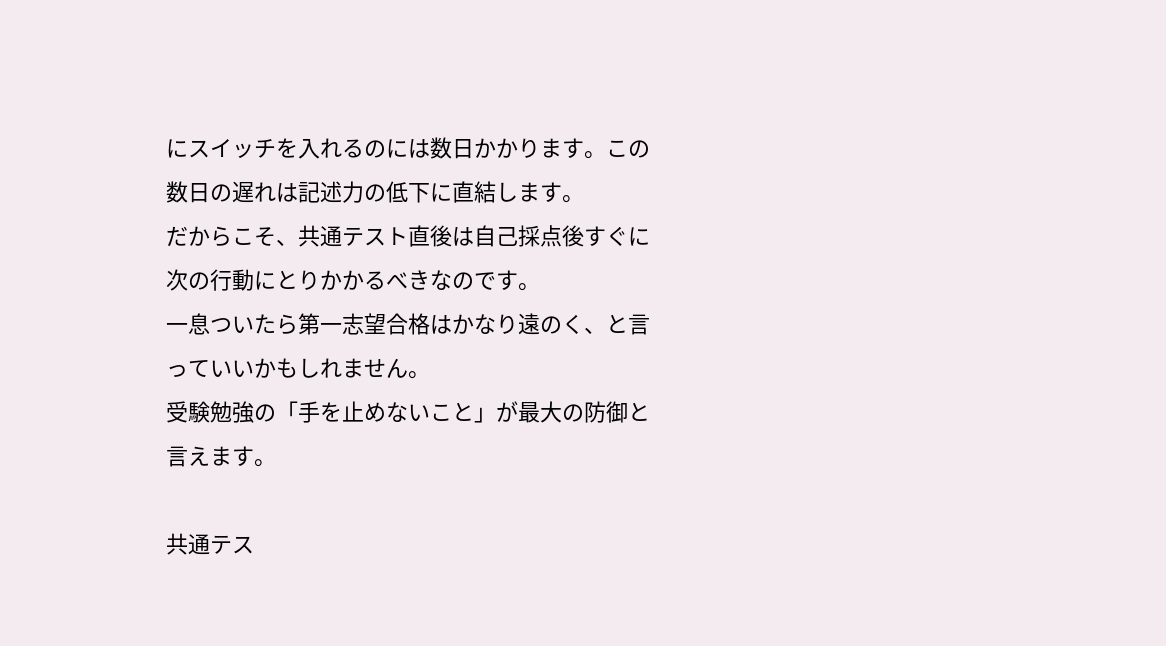にスイッチを入れるのには数日かかります。この数日の遅れは記述力の低下に直結します。
だからこそ、共通テスト直後は自己採点後すぐに次の行動にとりかかるべきなのです。
一息ついたら第一志望合格はかなり遠のく、と言っていいかもしれません。
受験勉強の「手を止めないこと」が最大の防御と言えます。

共通テス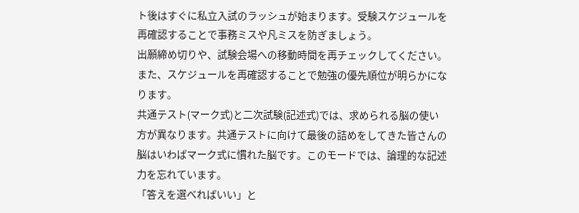ト後はすぐに私立入試のラッシュが始まります。受験スケジュールを再確認することで事務ミスや凡ミスを防ぎましょう。
出願締め切りや、試験会場への移動時間を再チェックしてください。
また、スケジュールを再確認することで勉強の優先順位が明らかになります。
共通テスト(マーク式)と二次試験(記述式)では、求められる脳の使い方が異なります。共通テストに向けて最後の詰めをしてきた皆さんの脳はいわばマーク式に慣れた脳です。このモードでは、論理的な記述力を忘れています。
「答えを選べればいい」と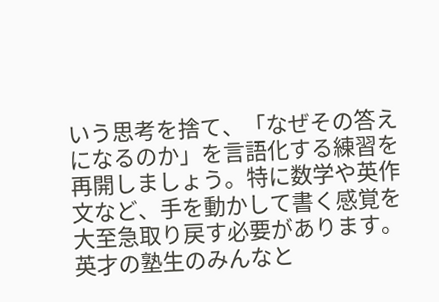いう思考を捨て、「なぜその答えになるのか」を言語化する練習を再開しましょう。特に数学や英作文など、手を動かして書く感覚を大至急取り戻す必要があります。
英才の塾生のみんなと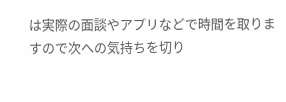は実際の面談やアプリなどで時間を取りますので次への気持ちを切り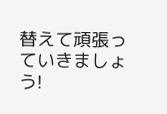替えて頑張っていきましょう!